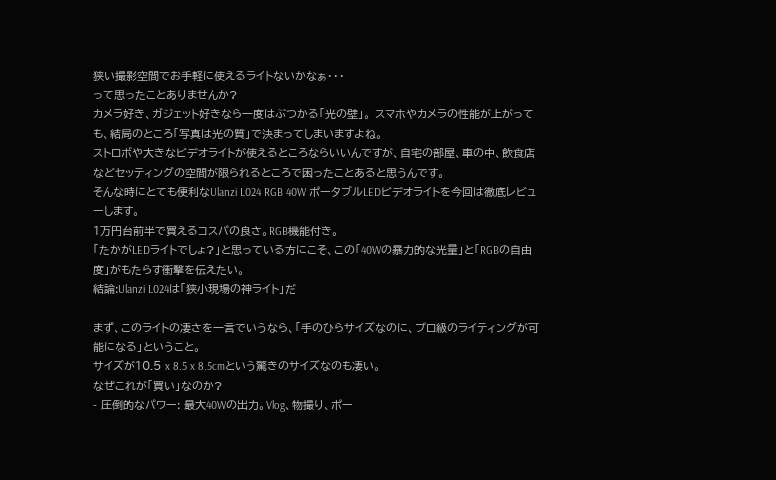狭い撮影空間でお手軽に使えるライトないかなぁ・・・
って思ったことありませんか?
カメラ好き、ガジェット好きなら一度はぶつかる「光の壁」。 スマホやカメラの性能が上がっても、結局のところ「写真は光の質」で決まってしまいますよね。
ストロボや大きなビデオライトが使えるところならいいんですが、自宅の部屋、車の中、飲食店などセッティングの空間が限られるところで困ったことあると思うんです。
そんな時にとても便利なUlanzi L024 RGB 40W ポータブルLEDビデオライトを今回は徹底レビューします。
1万円台前半で買えるコスパの良さ。RGB機能付き。
「たかがLEDライトでしょ?」と思っている方にこそ、この「40Wの暴力的な光量」と「RGBの自由度」がもたらす衝撃を伝えたい。
結論:Ulanzi L024は「狭小現場の神ライト」だ

まず、このライトの凄さを一言でいうなら、「手のひらサイズなのに、プロ級のライティングが可能になる」ということ。
サイズが10.5 x 8.5 x 8.5cmという驚きのサイズなのも凄い。
なぜこれが「買い」なのか?
- 圧倒的なパワー: 最大40Wの出力。Vlog、物撮り、ポー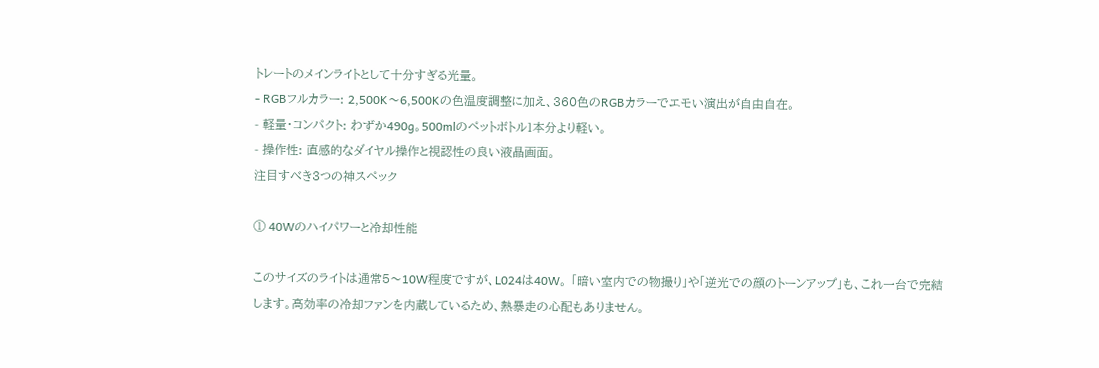トレートのメインライトとして十分すぎる光量。
- RGBフルカラー: 2,500K〜6,500Kの色温度調整に加え、360色のRGBカラーでエモい演出が自由自在。
- 軽量・コンパクト: わずか490g。500mlのペットボトル1本分より軽い。
- 操作性: 直感的なダイヤル操作と視認性の良い液晶画面。
注目すべき3つの神スペック

① 40Wのハイパワーと冷却性能

このサイズのライトは通常5〜10W程度ですが、L024は40W。 「暗い室内での物撮り」や「逆光での顔のトーンアップ」も、これ一台で完結します。高効率の冷却ファンを内蔵しているため、熱暴走の心配もありません。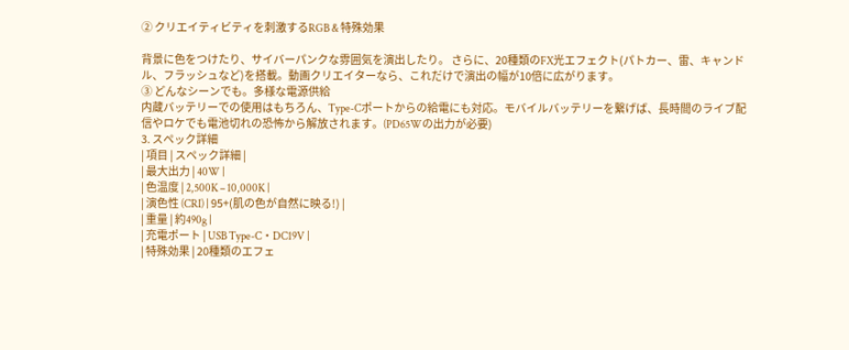② クリエイティビティを刺激するRGB & 特殊効果

背景に色をつけたり、サイバーパンクな雰囲気を演出したり。 さらに、20種類のFX光エフェクト(パトカー、雷、キャンドル、フラッシュなど)を搭載。動画クリエイターなら、これだけで演出の幅が10倍に広がります。
③ どんなシーンでも。多様な電源供給
内蔵バッテリーでの使用はもちろん、Type-Cポートからの給電にも対応。モバイルバッテリーを繋げば、長時間のライブ配信やロケでも電池切れの恐怖から解放されます。(PD65Wの出力が必要)
3. スペック詳細
| 項目 | スペック詳細 |
| 最大出力 | 40W |
| 色温度 | 2,500K – 10,000K |
| 演色性 (CRI) | 95+(肌の色が自然に映る!) |
| 重量 | 約490g |
| 充電ポート | USB Type-C・DC19V |
| 特殊効果 | 20種類のエフェ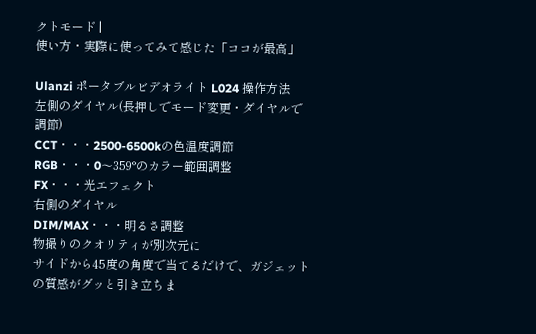クトモード |
使い方・実際に使ってみて感じた「ココが最高」

Ulanzi ポータブルビデオライト L024 操作方法
左側のダイヤル(長押しでモード変更・ダイヤルで調節)
CCT・・・2500-6500kの色温度調節
RGB・・・0〜359°のカラー範囲調整
FX・・・光エフェクト
右側のダイヤル
DIM/MAX・・・明るさ調整
物撮りのクオリティが別次元に
サイドから45度の角度で当てるだけで、ガジェットの質感がグッと引き立ちま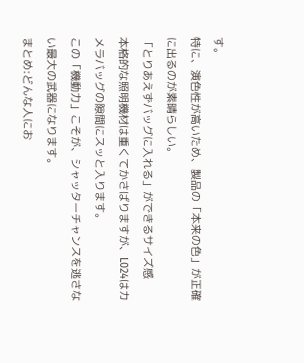す。
特に、演色性が高いため、製品の「本来の色」が正確に出るのが素晴らしい。
「とりあえずバッグに入れる」ができるサイズ感
本格的な照明機材は重くてかさばりますが、L024はカメラバッグの隙間にスッと入ります。
この「機動力」こそが、シャッターチャンスを逃さない最大の武器になります。
まとめ:どんな人にお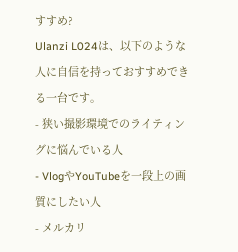すすめ?
Ulanzi L024は、以下のような人に自信を持っておすすめできる一台です。
- 狭い撮影環境でのライティングに悩んでいる人
- VlogやYouTubeを一段上の画質にしたい人
- メルカリ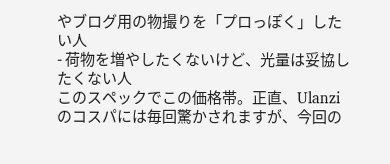やブログ用の物撮りを「プロっぽく」したい人
- 荷物を増やしたくないけど、光量は妥協したくない人
このスペックでこの価格帯。正直、Ulanziのコスパには毎回驚かされますが、今回の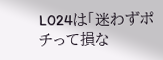L024は「迷わずポチって損な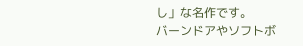し」な名作です。
バーンドアやソフトボ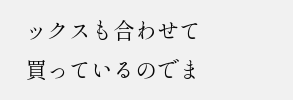ックスも合わせて買っているのでま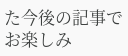た今後の記事でお楽しみ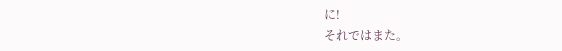に!
それではまた。